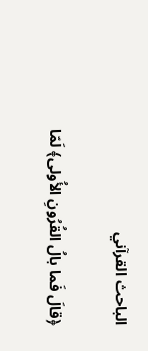الباحث القرآني

﴿قالَ فَما بالُ القُرُونِ الأُولى﴾ لَمّا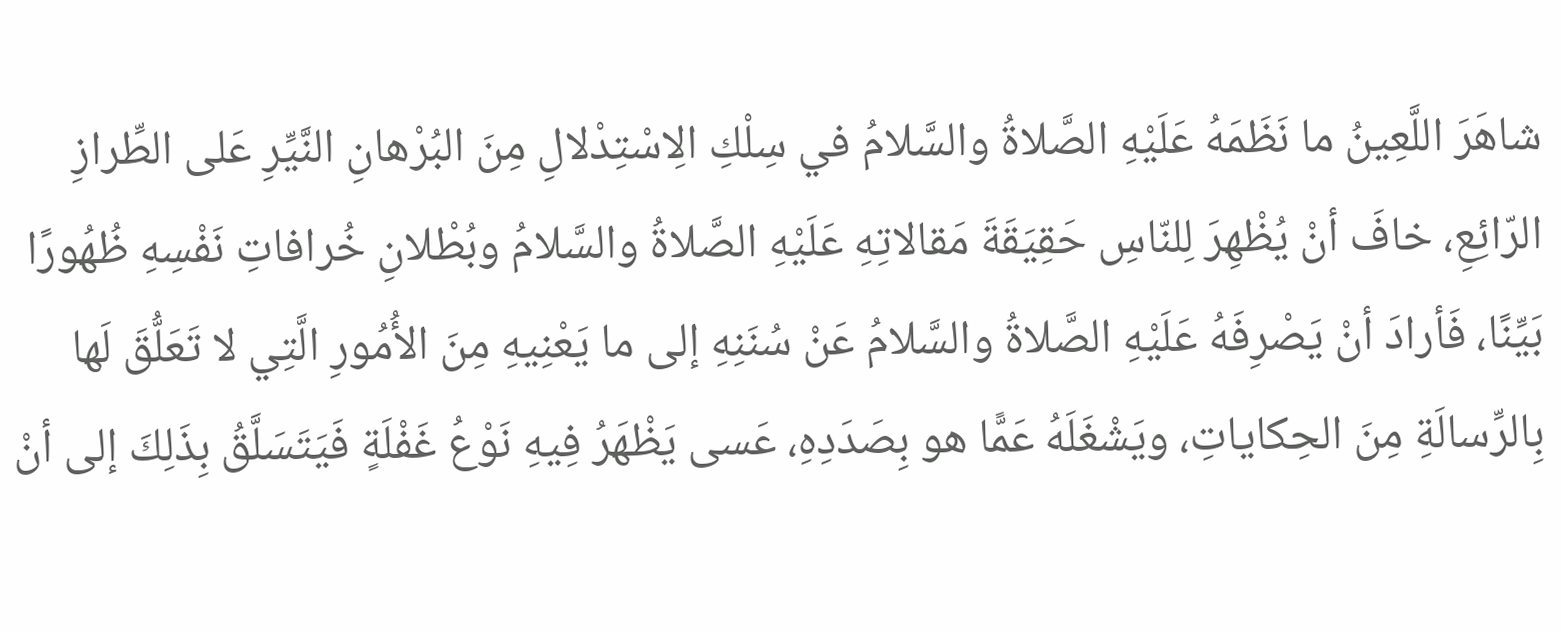شاهَرَ اللَّعِينُ ما نَظَمَهُ عَلَيْهِ الصَّلاةُ والسَّلامُ في سِلْكِ الِاسْتِدْلالِ مِنَ البُرْهانِ النَّيِّرِ عَلى الطِّرازِ الرّائِعِ، خافَ أنْ يُظْهِرَ لِلنّاسِ حَقِيَقَةَ مَقالاتِهِ عَلَيْهِ الصَّلاةُ والسَّلامُ وبُطْلانِ خُرافاتِ نَفْسِهِ ظُهُورًا بَيِّنًا، فَأرادَ أنْ يَصْرِفَهُ عَلَيْهِ الصَّلاةُ والسَّلامُ عَنْ سُنَنِهِ إلى ما يَعْنِيهِ مِنَ الأُمُورِ الَّتِي لا تَعَلُّقَ لَها بِالرِّسالَةِ مِنَ الحِكاياتِ، ويَشْغَلَهُ عَمًّا هو بِصَدَدِهِ، عَسى يَظْهَرُ فِيهِ نَوْعُ غَفْلَةٍ فَيَتَسَلَّقُ بِذَلِكَ إلى أنْ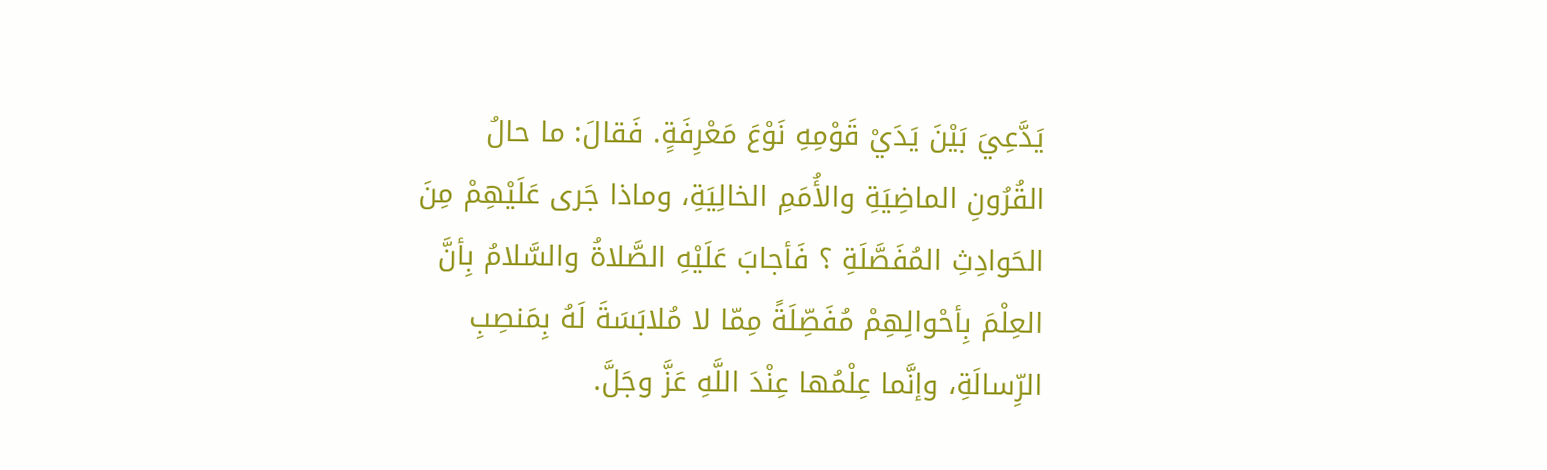يَدَّعِيَ بَيْنَ يَدَيْ قَوْمِهِ نَوْعَ مَعْرِفَةٍ. فَقالَ: ما حالُ القُرُونِ الماضِيَةِ والأُمَمِ الخالِيَةِ، وماذا جَرى عَلَيْهِمْ مِنَ الحَوادِثِ المُفَصَّلَةِ ؟ فَأجابَ عَلَيْهِ الصَّلاةُ والسَّلامُ بِأنَّ العِلْمَ بِأحْوالِهِمْ مُفَصِّلَةً مِمّا لا مُلابَسَةَ لَهُ بِمَنصِبِ الرِّسالَةِ، وإنَّما عِلْمُها عِنْدَ اللَّهِ عَزَّ وجَلَّ.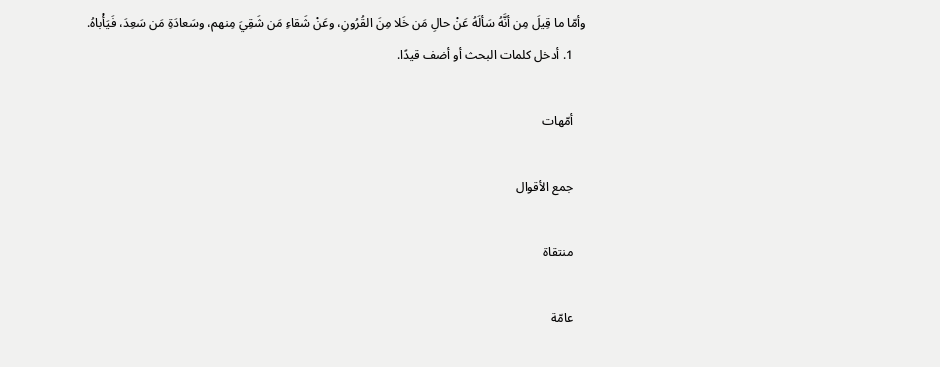وأمّا ما قِيلَ مِن أنَّهُ سَألَهُ عَنْ حالِ مَن خَلا مِنَ القُرُونِ، وعَنْ شَقاءِ مَن شَقِيَ مِنهم، وسَعادَةِ مَن سَعِدَ، فَيَأْباهُ.
    1. أدخل كلمات البحث أو أضف قيدًا.

    أمّهات

    جمع الأقوال

    منتقاة

    عامّة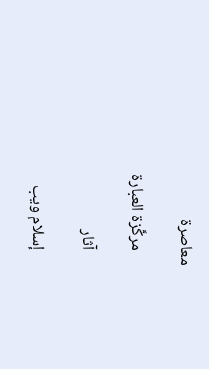معاصرة

    مركَّزة العبارة

    آثار

    إسلام ويب